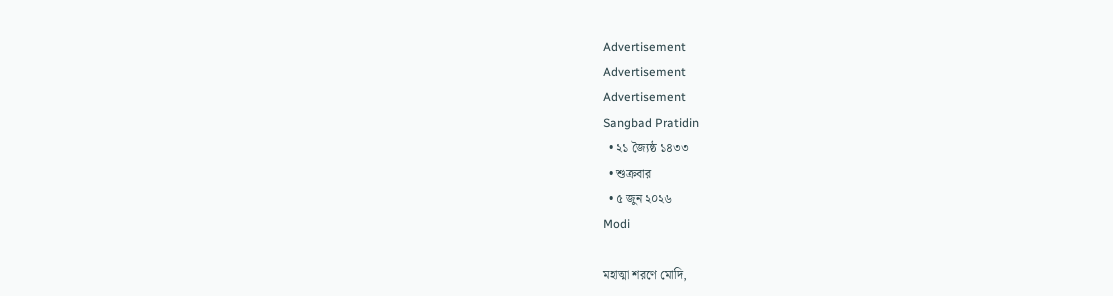Advertisement
Advertisement
Advertisement
Sangbad Pratidin
  • ২১ জ্যৈষ্ঠ ১৪৩৩
  • শুক্রবার
  • ৫ জুন ২০২৬
Modi

মহাত্মা শরণে মোদি,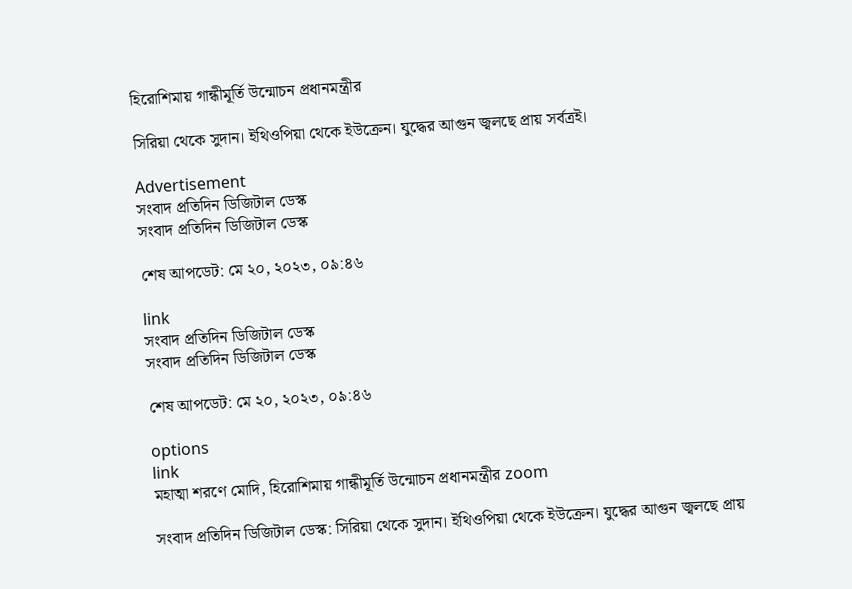হিরোশিমায় গান্ধীমূর্তি উন্মোচন প্রধানমন্ত্রীর

সিরিয়া থেকে সুদান। ইথিওপিয়া থেকে ইউক্রেন। যুদ্ধের আগুন জ্বলছে প্রায় সর্বত্রই।

Advertisement
সংবাদ প্রতিদিন ডিজিটাল ডেস্ক
সংবাদ প্রতিদিন ডিজিটাল ডেস্ক

শেষ আপডেট: মে ২০, ২০২৩, ০৯:৪৬

link
সংবাদ প্রতিদিন ডিজিটাল ডেস্ক
সংবাদ প্রতিদিন ডিজিটাল ডেস্ক

শেষ আপডেট: মে ২০, ২০২৩, ০৯:৪৬

options
link
মহাত্মা শরণে মোদি, হিরোশিমায় গান্ধীমূর্তি উন্মোচন প্রধানমন্ত্রীর zoom

সংবাদ প্রতিদিন ডিজিটাল ডেস্ক: সিরিয়া থেকে সুদান। ইথিওপিয়া থেকে ইউক্রেন। যুদ্ধের আগুন জ্বলছে প্রায়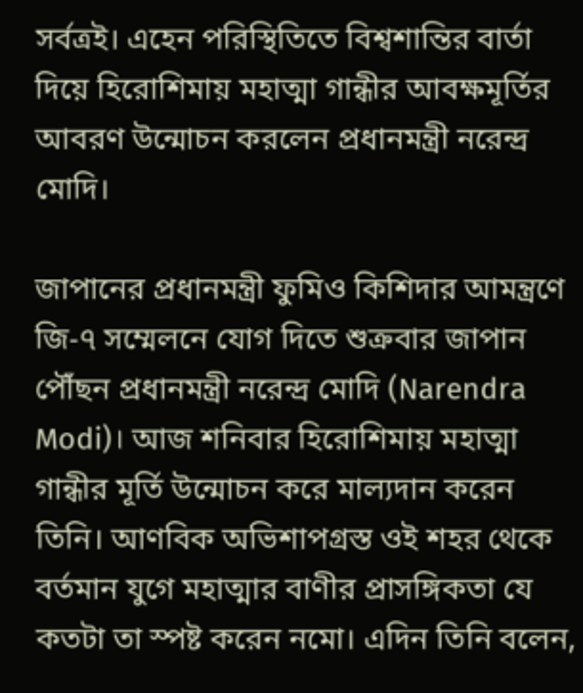সর্বত্রই। এহেন পরিস্থিতিতে বিশ্বশান্তির বার্তা দিয়ে হিরোশিমায় মহাত্মা গান্ধীর আবক্ষমূর্তির আবরণ উন্মোচন করলেন প্রধানমন্ত্রী নরেন্দ্র মোদি।

জাপানের প্রধানমন্ত্রী ফুমিও কিশিদার আমন্ত্রণে জি-৭ সম্মেলনে যোগ দিতে শুক্রবার জাপান পৌঁছন প্রধানমন্ত্রী নরেন্দ্র মোদি (Narendra Modi)। আজ শনিবার হিরোশিমায় মহাত্মা গান্ধীর মূর্তি উন্মোচন করে মাল্যদান করেন তিনি। আণবিক অভিশাপগ্রস্ত ওই শহর থেকে বর্তমান যুগে মহাত্মার বাণীর প্রাসঙ্গিকতা যে কতটা তা স্পষ্ট করেন নমো। এদিন তিনি বলেন,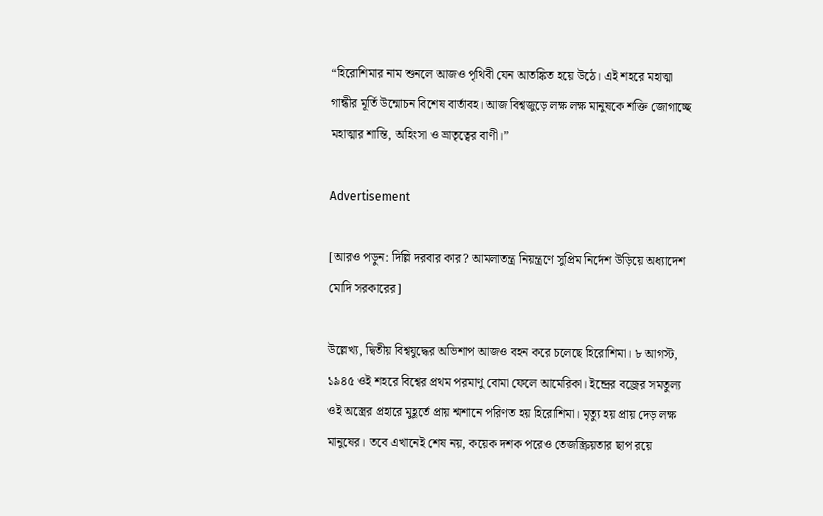“হিরোশিমার নাম শুনলে আজও পৃথিবী যেন আতঙ্কিত হয়ে উঠে। এই শহরে মহাত্মা গান্ধীর মূর্তি উন্মোচন বিশেষ বার্তাবহ। আজ বিশ্বজুড়ে লক্ষ লক্ষ মানুষকে শক্তি জোগাচ্ছে মহাত্মার শান্তি, অহিংসা ও ভ্রাতৃত্বের বাণী।”

Advertisement

[আরও পড়ুন: দিল্লি দরবার কার? আমলাতন্ত্র নিয়ন্ত্রণে সুপ্রিম নির্দেশ উড়িয়ে অধ্যাদেশ মোদি সরকারের]

উল্লেখ্য, দ্বিতীয় বিশ্বযুদ্ধের অভিশাপ আজও বহন করে চলেছে হিরোশিমা। ৮ আগস্ট, ১৯৪৫ ওই শহরে বিশ্বের প্রথম পরমাণু বোমা ফেলে আমেরিকা। ইন্দ্রের বজ্রের সমতুল্য ওই অস্ত্রের প্রহারে মুহূর্তে প্রায় শ্মশানে পরিণত হয় হিরোশিমা। মৃত্যু হয় প্রায় দেড় লক্ষ মানুষের। তবে এখানেই শেষ নয়, কয়েক দশক পরেও তেজস্ক্রিয়তার ছাপ রয়ে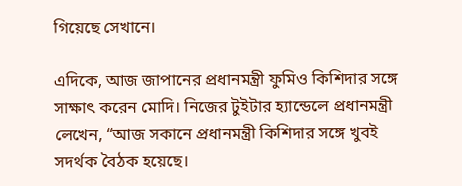গিয়েছে সেখানে।

এদিকে, আজ জাপানের প্রধানমন্ত্রী ফুমিও কিশিদার সঙ্গে সাক্ষাৎ করেন মোদি। নিজের টুইটার হ্যান্ডেলে প্রধানমন্ত্রী লেখেন, “আজ সকানে প্রধানমন্ত্রী কিশিদার সঙ্গে খুবই সদর্থক বৈঠক হয়েছে।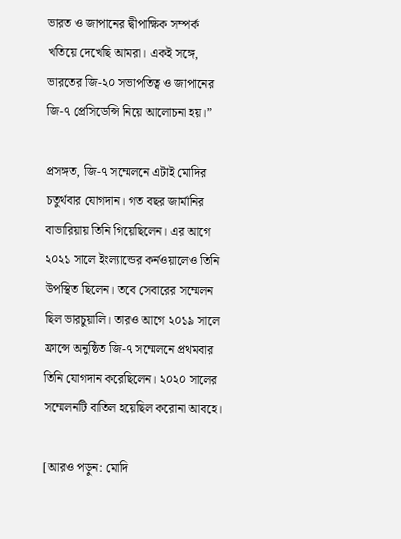ভারত ও জাপানের দ্বীপাক্ষিক সম্পর্ক খতিয়ে দেখেছি আমরা। একই সঙ্গে, ভারতের জি-২০ সভাপতিত্ব ও জাপানের জি-৭ প্রেসিডেন্সি নিয়ে আলোচনা হয়।”

প্রসঙ্গত, জি-৭ সম্মেলনে এটাই মোদির চতুর্থবার যোগদান। গত বছর জার্মানির বাভারিয়ায় তিনি গিয়েছিলেন। এর আগে ২০২১ সালে ইংল্যান্ডের কর্নওয়ালেও তিনি উপস্থিত ছিলেন। তবে সেবারের সম্মেলন ছিল ভারচুয়ালি। তারও আগে ২০১৯ সালে ফ্রান্সে অনুষ্ঠিত জি-৭ সম্মেলনে প্রথমবার তিনি যোগদান করেছিলেন। ২০২০ সালের সম্মেলনটি বাতিল হয়েছিল করোনা আবহে।

[আরও পড়ুন: মোদি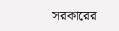সরকারের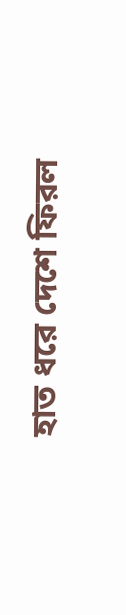হাত ধরে দেশে ফিরল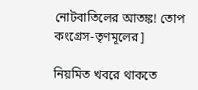নোটবাতিলের আতঙ্ক! তোপ কংগ্রেস-তৃণমূলের]

নিয়মিত খবরে থাকতে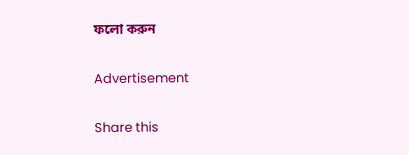ফলো করুন

Advertisement

Share this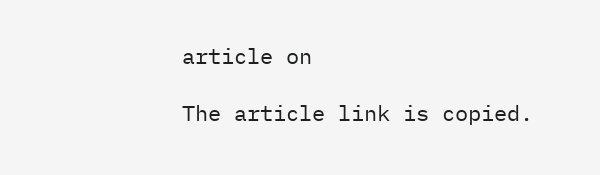article on

The article link is copied.